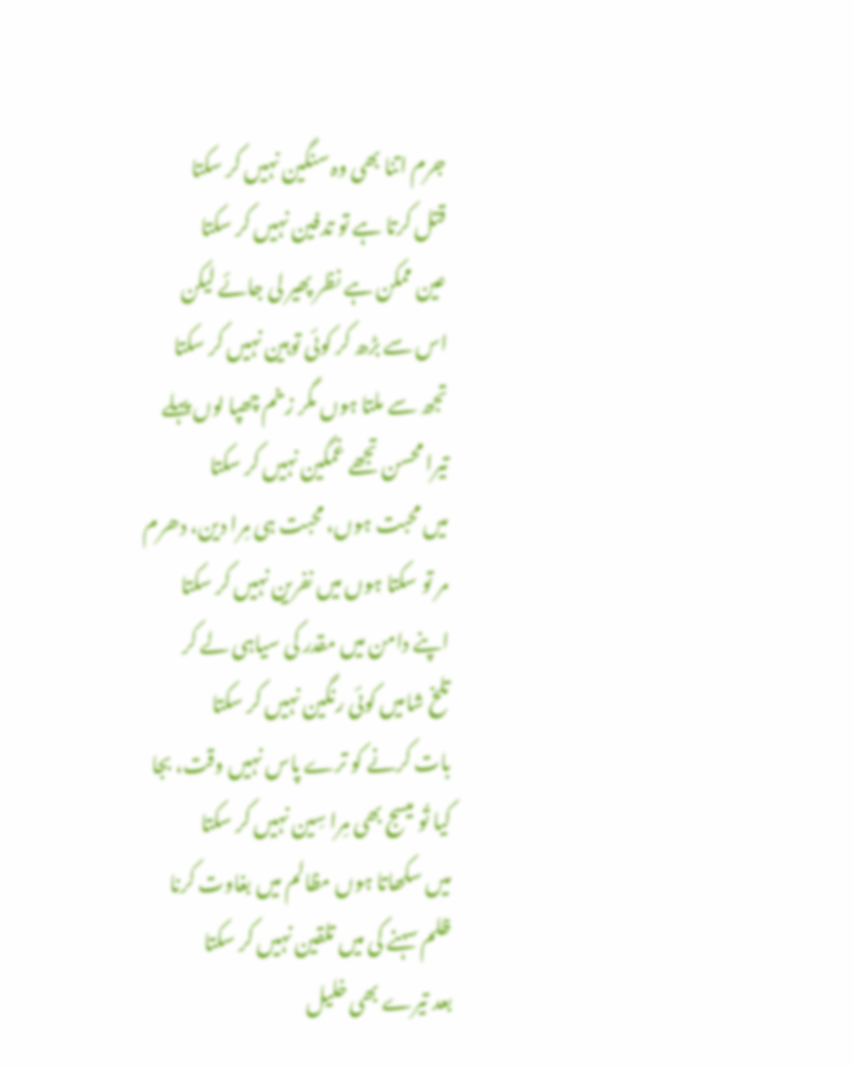جرم اتنا بھی وہ سنگین نہیں کر سکتا
قتل کرتا ہے تو تدفین نہیں کر سکتا
عین ممکن ہے نظر پھیر لی جائے لیکن
اس سے بڑھ کر کوئی توہین نہیں کر سکتا
تجھ سے ملتا ہوں مگر زخم چھپا لوں پہلے
تیرا محسن تجھے غمگین نہیں کر سکتا
میں محبت ہوں، محبت ہی مِرا دین، دھرم
مر تو سکتا ہوں میں نفرین نہیں کر سکتا
اپنے دامن میں مقدر کی سیاہی لے کر
تلخ شامیں کوئی رنگین نہیں کر سکتا
بات کرنے کو ترے پاس نہیں وقت، بجا
کیا تُو میسج بھی مِرا سِین نہیں کر سکتا
میں سکھاتا ہوں مظالم میں بغاوت کرنا
ظلم سہنے کی میں تلقین نہیں کر سکتا
بعد تیرے بھی خلیل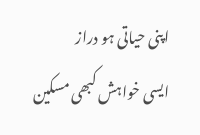اپنی حیاتی ہو دراز
ایسی خواہش کبھی مسکین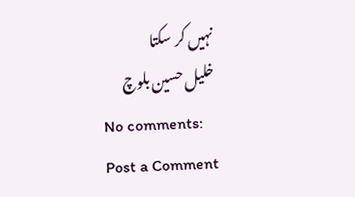نہیں کر سکتا
خلیل حسین بلوچ
No comments:
Post a Comment